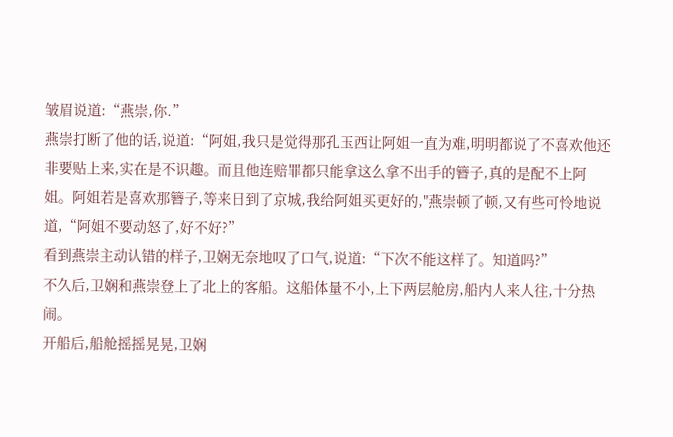皱眉说道:“燕崇,你.”
燕崇打断了他的话,说道:“阿姐,我只是觉得那孔玉西让阿姐一直为难,明明都说了不喜欢他还非要贴上来,实在是不识趣。而且他连赔罪都只能拿这么拿不出手的簪子,真的是配不上阿姐。阿姐若是喜欢那簪子,等来日到了京城,我给阿姐买更好的,"燕崇顿了顿,又有些可怜地说道,“阿姐不要动怒了,好不好?”
看到燕崇主动认错的样子,卫娴无奈地叹了口气,说道:“下次不能这样了。知道吗?”
不久后,卫娴和燕崇登上了北上的客船。这船体量不小,上下两层舱房,船内人来人往,十分热闹。
开船后,船舱摇摇晃晃,卫娴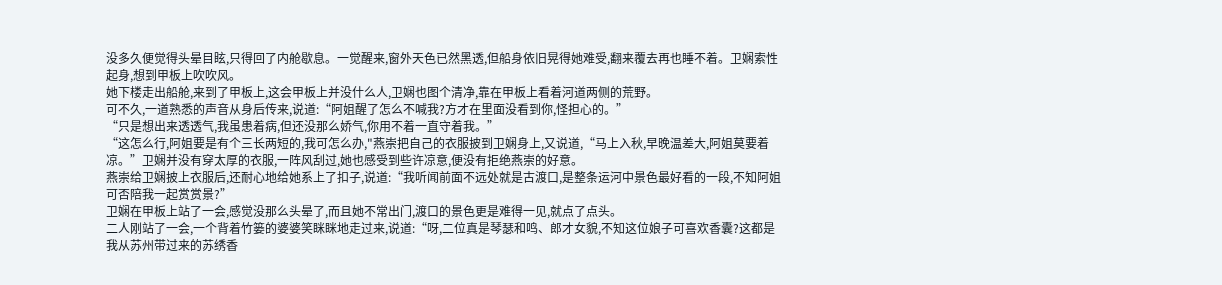没多久便觉得头晕目眩,只得回了内舱歇息。一觉醒来,窗外天色已然黑透,但船身依旧晃得她难受,翻来覆去再也睡不着。卫娴索性起身,想到甲板上吹吹风。
她下楼走出船舱,来到了甲板上,这会甲板上并没什么人,卫娴也图个清净,靠在甲板上看着河道两侧的荒野。
可不久,一道熟悉的声音从身后传来,说道:“阿姐醒了怎么不喊我?方才在里面没看到你,怪担心的。”
“只是想出来透透气,我虽患着病,但还没那么娇气,你用不着一直守着我。”
“这怎么行,阿姐要是有个三长两短的,我可怎么办,"燕崇把自己的衣服披到卫娴身上,又说道,“马上入秋,早晚温差大,阿姐莫要着凉。”卫娴并没有穿太厚的衣服,一阵风刮过,她也感受到些许凉意,便没有拒绝燕崇的好意。
燕崇给卫娴披上衣服后,还耐心地给她系上了扣子,说道:“我听闻前面不远处就是古渡口,是整条运河中景色最好看的一段,不知阿姐可否陪我一起赏赏景?”
卫娴在甲板上站了一会,感觉没那么头晕了,而且她不常出门,渡口的景色更是难得一见,就点了点头。
二人刚站了一会,一个背着竹篓的婆婆笑眯眯地走过来,说道:“呀,二位真是琴瑟和鸣、郎才女貌,不知这位娘子可喜欢香囊?这都是我从苏州带过来的苏绣香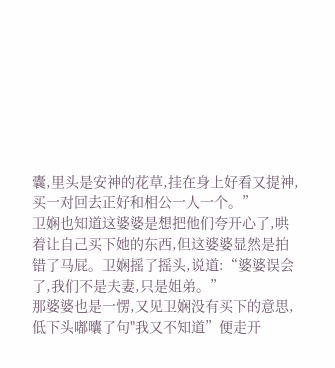囊,里头是安神的花草,挂在身上好看又提神,买一对回去正好和相公一人一个。”
卫娴也知道这婆婆是想把他们夸开心了,哄着让自己买下她的东西,但这婆婆显然是拍错了马屁。卫娴摇了摇头,说道:“婆婆误会了,我们不是夫妻,只是姐弟。”
那婆婆也是一愣,又见卫娴没有买下的意思,低下头嘟囔了句"我又不知道”便走开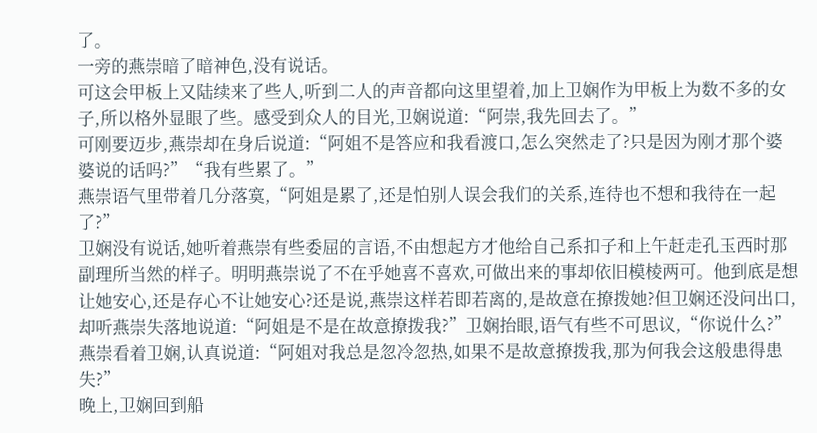了。
一旁的燕崇暗了暗神色,没有说话。
可这会甲板上又陆续来了些人,听到二人的声音都向这里望着,加上卫娴作为甲板上为数不多的女子,所以格外显眼了些。感受到众人的目光,卫娴说道:“阿崇,我先回去了。”
可刚要迈步,燕崇却在身后说道:“阿姐不是答应和我看渡口,怎么突然走了?只是因为刚才那个婆婆说的话吗?”“我有些累了。”
燕崇语气里带着几分落寞,“阿姐是累了,还是怕别人误会我们的关系,连待也不想和我待在一起了?”
卫娴没有说话,她听着燕崇有些委屈的言语,不由想起方才他给自己系扣子和上午赶走孔玉西时那副理所当然的样子。明明燕崇说了不在乎她喜不喜欢,可做出来的事却依旧模棱两可。他到底是想让她安心,还是存心不让她安心?还是说,燕崇这样若即若离的,是故意在撩拨她?但卫娴还没问出口,却听燕崇失落地说道:“阿姐是不是在故意撩拨我?”卫娴抬眼,语气有些不可思议,“你说什么?”燕崇看着卫娴,认真说道:“阿姐对我总是忽冷忽热,如果不是故意撩拨我,那为何我会这般患得患失?”
晚上,卫娴回到船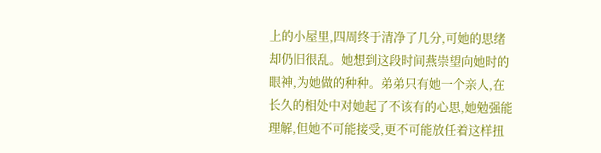上的小屋里,四周终于清净了几分,可她的思绪却仍旧很乱。她想到这段时间燕崇望向她时的眼神,为她做的种种。弟弟只有她一个亲人,在长久的相处中对她起了不该有的心思,她勉强能理解,但她不可能接受,更不可能放任着这样扭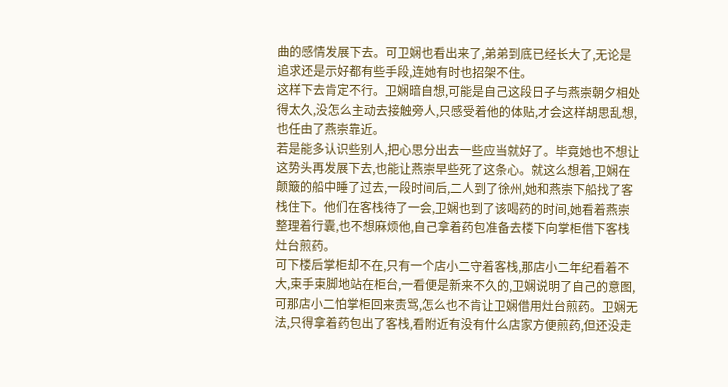曲的感情发展下去。可卫娴也看出来了,弟弟到底已经长大了,无论是追求还是示好都有些手段,连她有时也招架不住。
这样下去肯定不行。卫娴暗自想,可能是自己这段日子与燕崇朝夕相处得太久,没怎么主动去接触旁人,只感受着他的体贴,才会这样胡思乱想,也任由了燕崇靠近。
若是能多认识些别人,把心思分出去一些应当就好了。毕竟她也不想让这势头再发展下去,也能让燕崇早些死了这条心。就这么想着,卫娴在颠簸的船中睡了过去,一段时间后,二人到了徐州,她和燕崇下船找了客栈住下。他们在客栈待了一会,卫娴也到了该喝药的时间,她看着燕崇整理着行囊,也不想麻烦他,自己拿着药包准备去楼下向掌柜借下客栈灶台煎药。
可下楼后掌柜却不在,只有一个店小二守着客栈,那店小二年纪看着不大,束手束脚地站在柜台,一看便是新来不久的,卫娴说明了自己的意图,可那店小二怕掌柜回来责骂,怎么也不肯让卫娴借用灶台煎药。卫娴无法,只得拿着药包出了客栈,看附近有没有什么店家方便煎药,但还没走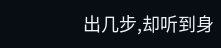出几步,却听到身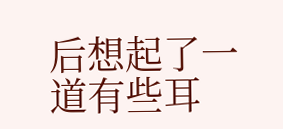后想起了一道有些耳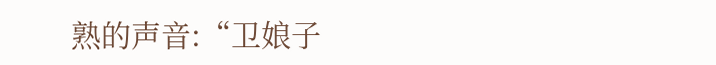熟的声音:“卫娘子